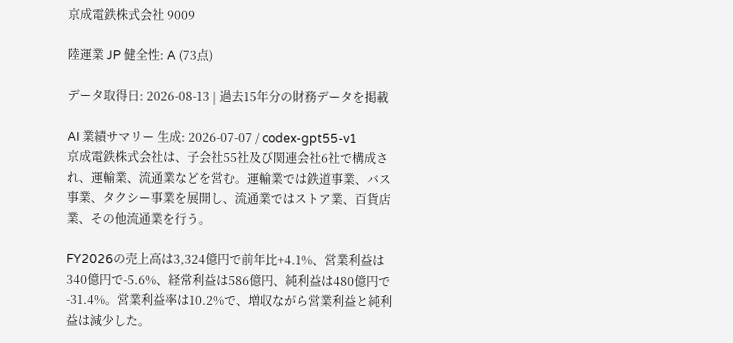京成電鉄株式会社 9009

陸運業 JP 健全性: A (73点)

データ取得日: 2026-08-13 | 過去15年分の財務データを掲載

AI 業績サマリー 生成: 2026-07-07 / codex-gpt55-v1
京成電鉄株式会社は、子会社55社及び関連会社6社で構成され、運輸業、流通業などを営む。運輸業では鉄道事業、バス事業、タクシー事業を展開し、流通業ではストア業、百貨店業、その他流通業を行う。

FY2026の売上高は3,324億円で前年比+4.1%、営業利益は340億円で-5.6%、経常利益は586億円、純利益は480億円で-31.4%。営業利益率は10.2%で、増収ながら営業利益と純利益は減少した。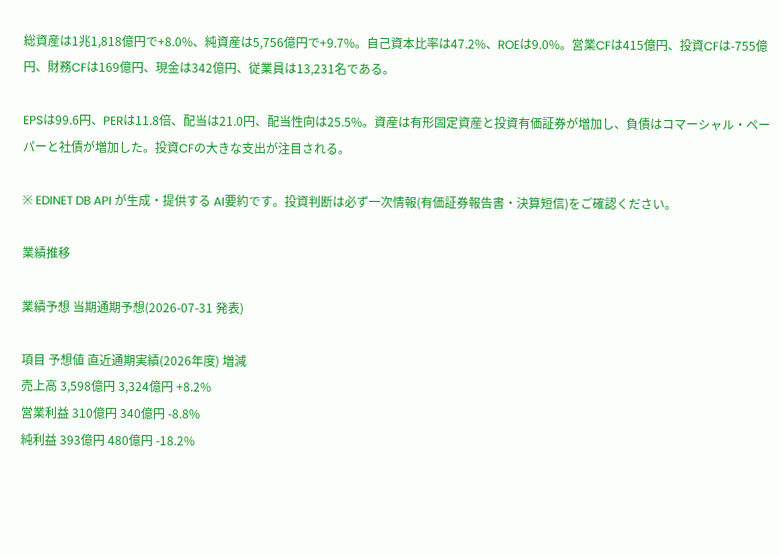総資産は1兆1,818億円で+8.0%、純資産は5,756億円で+9.7%。自己資本比率は47.2%、ROEは9.0%。営業CFは415億円、投資CFは-755億円、財務CFは169億円、現金は342億円、従業員は13,231名である。

EPSは99.6円、PERは11.8倍、配当は21.0円、配当性向は25.5%。資産は有形固定資産と投資有価証券が増加し、負債はコマーシャル・ペーパーと社債が増加した。投資CFの大きな支出が注目される。

※ EDINET DB API が生成・提供する AI要約です。投資判断は必ず一次情報(有価証券報告書・決算短信)をご確認ください。

業績推移

業績予想 当期通期予想(2026-07-31 発表)

項目 予想値 直近通期実績(2026年度) 増減
売上高 3,598億円 3,324億円 +8.2%
営業利益 310億円 340億円 -8.8%
純利益 393億円 480億円 -18.2%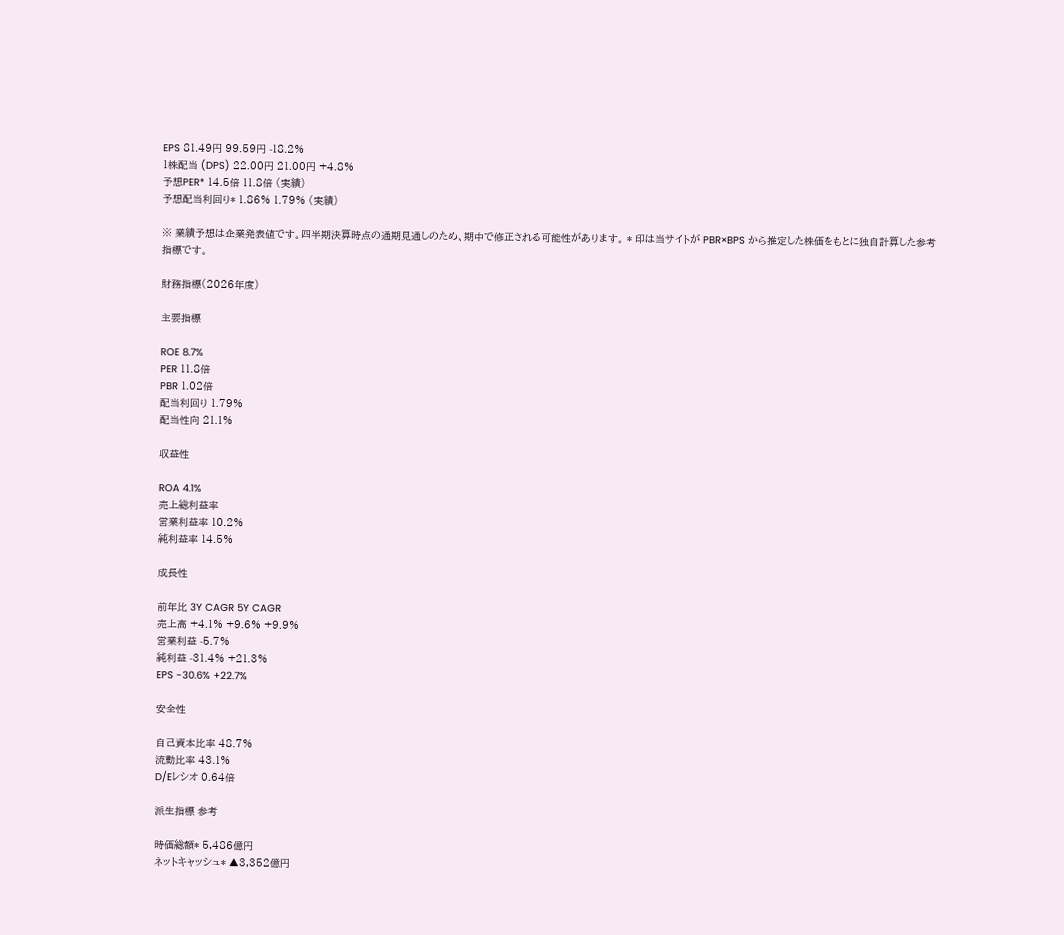EPS 81.49円 99.59円 -18.2%
1株配当 (DPS) 22.00円 21.00円 +4.8%
予想PER* 14.5倍 11.8倍 (実績)
予想配当利回り* 1.86% 1.79% (実績)

※ 業績予想は企業発表値です。四半期決算時点の通期見通しのため、期中で修正される可能性があります。 * 印は当サイトが PBR×BPS から推定した株価をもとに独自計算した参考指標です。

財務指標(2026年度)

主要指標

ROE 8.7%
PER 11.8倍
PBR 1.02倍
配当利回り 1.79%
配当性向 21.1%

収益性

ROA 4.1%
売上総利益率
営業利益率 10.2%
純利益率 14.5%

成長性

前年比 3Y CAGR 5Y CAGR
売上高 +4.1% +9.6% +9.9%
営業利益 -5.7%
純利益 -31.4% +21.3%
EPS -30.6% +22.7%

安全性

自己資本比率 48.7%
流動比率 43.1%
D/Eレシオ 0.64倍

派生指標 参考

時価総額* 5,486億円
ネットキャッシュ* ▲3,352億円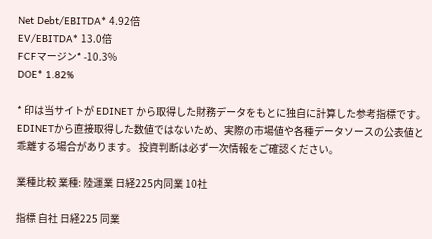Net Debt/EBITDA* 4.92倍
EV/EBITDA* 13.0倍
FCFマージン* -10.3%
DOE* 1.82%

* 印は当サイトが EDINET から取得した財務データをもとに独自に計算した参考指標です。 EDINETから直接取得した数値ではないため、実際の市場値や各種データソースの公表値と乖離する場合があります。 投資判断は必ず一次情報をご確認ください。

業種比較 業種: 陸運業 日経225内同業 10社

指標 自社 日経225 同業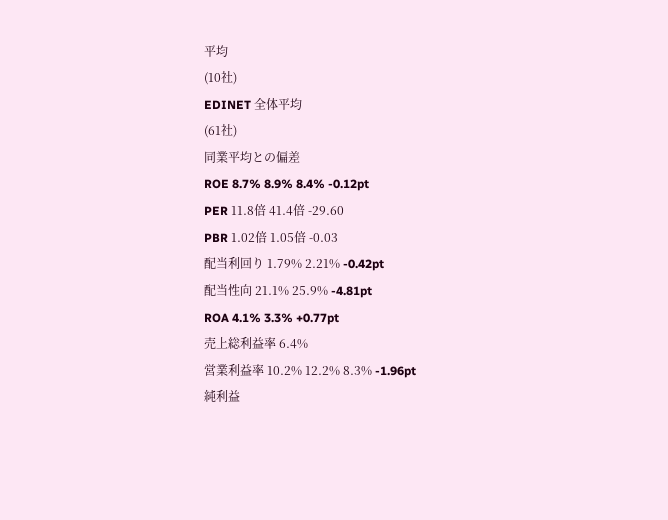平均
(10社)
EDINET 全体平均
(61社)
同業平均との偏差
ROE 8.7% 8.9% 8.4% -0.12pt
PER 11.8倍 41.4倍 -29.60
PBR 1.02倍 1.05倍 -0.03
配当利回り 1.79% 2.21% -0.42pt
配当性向 21.1% 25.9% -4.81pt
ROA 4.1% 3.3% +0.77pt
売上総利益率 6.4%
営業利益率 10.2% 12.2% 8.3% -1.96pt
純利益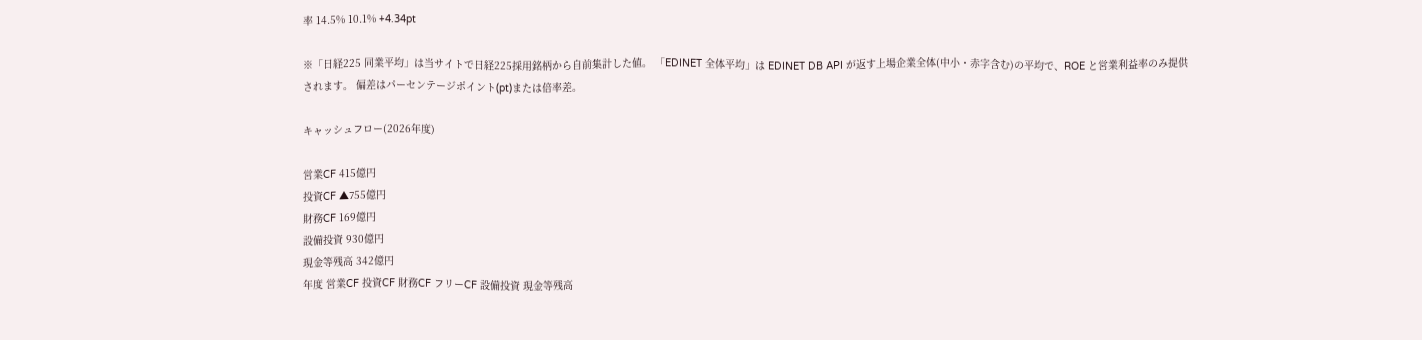率 14.5% 10.1% +4.34pt

※「日経225 同業平均」は当サイトで日経225採用銘柄から自前集計した値。 「EDINET 全体平均」は EDINET DB API が返す上場企業全体(中小・赤字含む)の平均で、ROE と営業利益率のみ提供されます。 偏差はパーセンテージポイント(pt)または倍率差。

キャッシュフロー(2026年度)

営業CF 415億円
投資CF ▲755億円
財務CF 169億円
設備投資 930億円
現金等残高 342億円
年度 営業CF 投資CF 財務CF フリーCF 設備投資 現金等残高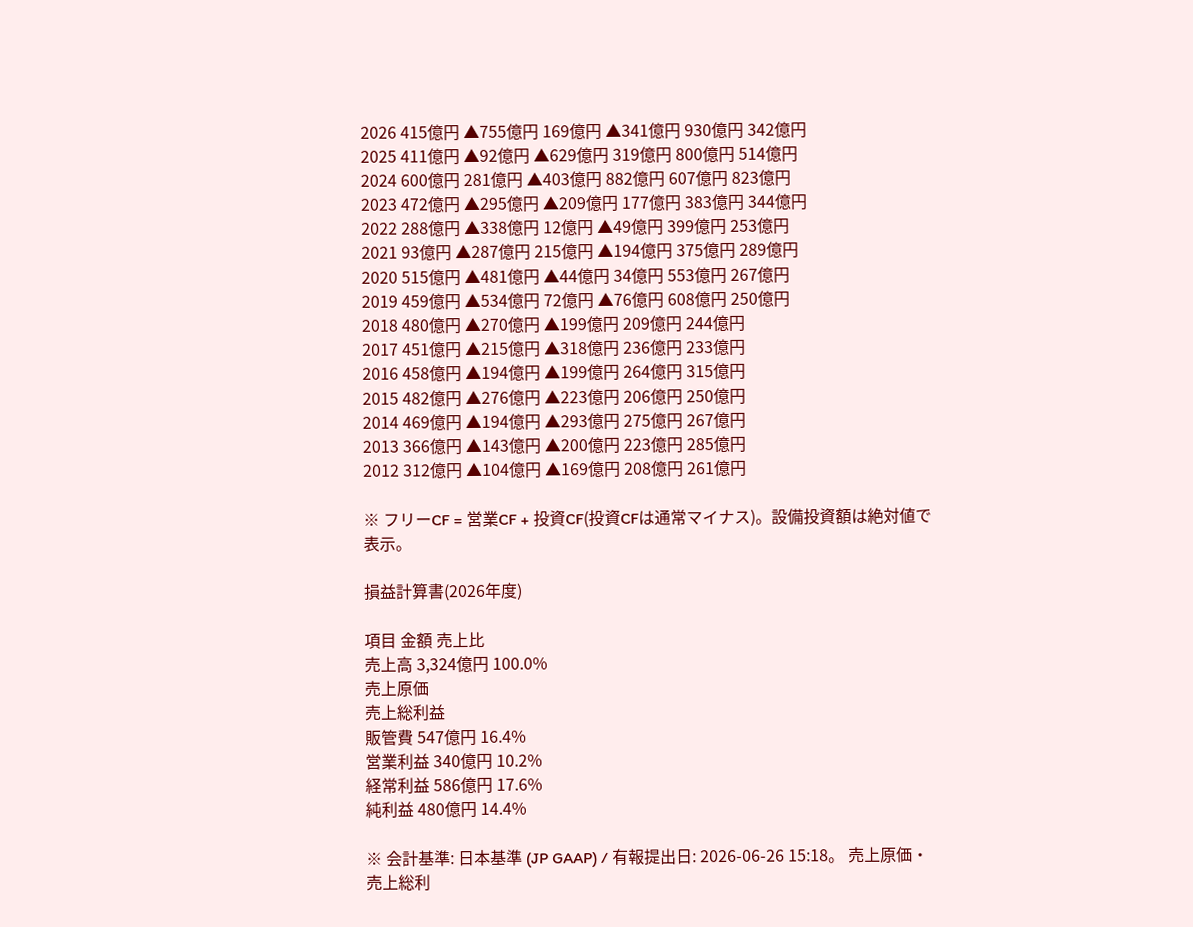2026 415億円 ▲755億円 169億円 ▲341億円 930億円 342億円
2025 411億円 ▲92億円 ▲629億円 319億円 800億円 514億円
2024 600億円 281億円 ▲403億円 882億円 607億円 823億円
2023 472億円 ▲295億円 ▲209億円 177億円 383億円 344億円
2022 288億円 ▲338億円 12億円 ▲49億円 399億円 253億円
2021 93億円 ▲287億円 215億円 ▲194億円 375億円 289億円
2020 515億円 ▲481億円 ▲44億円 34億円 553億円 267億円
2019 459億円 ▲534億円 72億円 ▲76億円 608億円 250億円
2018 480億円 ▲270億円 ▲199億円 209億円 244億円
2017 451億円 ▲215億円 ▲318億円 236億円 233億円
2016 458億円 ▲194億円 ▲199億円 264億円 315億円
2015 482億円 ▲276億円 ▲223億円 206億円 250億円
2014 469億円 ▲194億円 ▲293億円 275億円 267億円
2013 366億円 ▲143億円 ▲200億円 223億円 285億円
2012 312億円 ▲104億円 ▲169億円 208億円 261億円

※ フリーCF = 営業CF + 投資CF(投資CFは通常マイナス)。設備投資額は絶対値で表示。

損益計算書(2026年度)

項目 金額 売上比
売上高 3,324億円 100.0%
売上原価
売上総利益
販管費 547億円 16.4%
営業利益 340億円 10.2%
経常利益 586億円 17.6%
純利益 480億円 14.4%

※ 会計基準: 日本基準 (JP GAAP) / 有報提出日: 2026-06-26 15:18。 売上原価・売上総利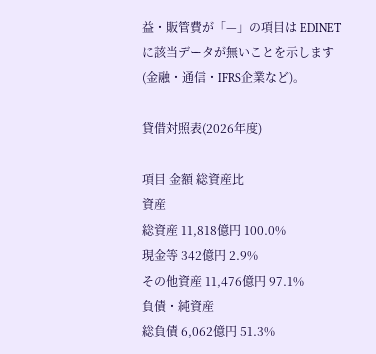益・販管費が「—」の項目は EDINET に該当データが無いことを示します(金融・通信・IFRS企業など)。

貸借対照表(2026年度)

項目 金額 総資産比
資産
総資産 11,818億円 100.0%
現金等 342億円 2.9%
その他資産 11,476億円 97.1%
負債・純資産
総負債 6,062億円 51.3%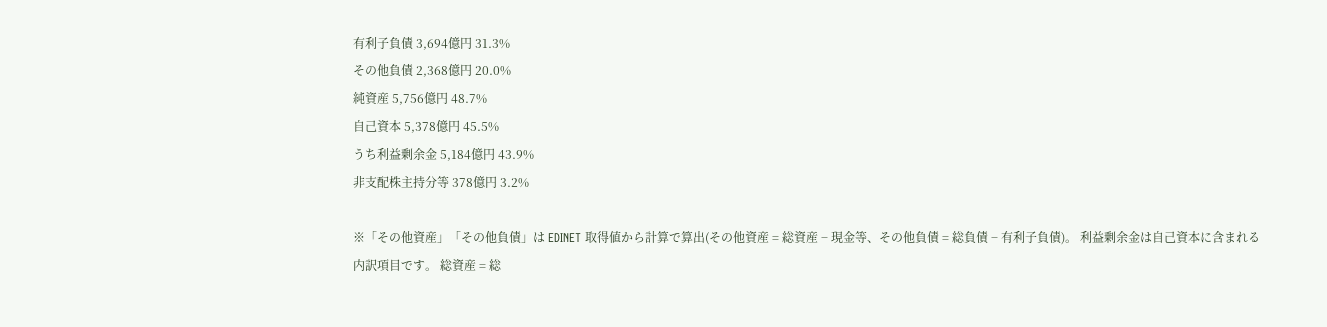有利子負債 3,694億円 31.3%
その他負債 2,368億円 20.0%
純資産 5,756億円 48.7%
自己資本 5,378億円 45.5%
うち利益剰余金 5,184億円 43.9%
非支配株主持分等 378億円 3.2%

※「その他資産」「その他負債」は EDINET 取得値から計算で算出(その他資産 = 総資産 − 現金等、その他負債 = 総負債 − 有利子負債)。 利益剰余金は自己資本に含まれる内訳項目です。 総資産 = 総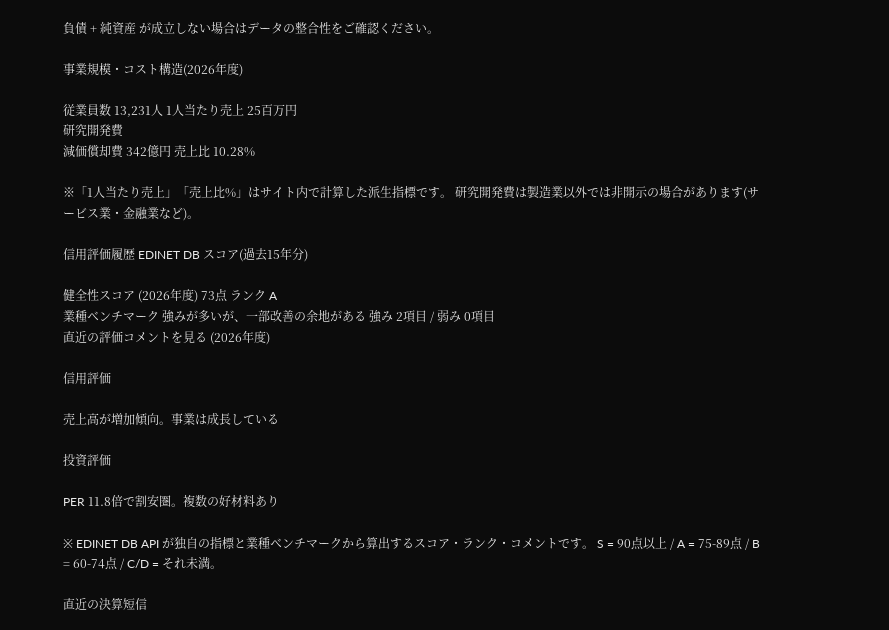負債 + 純資産 が成立しない場合はデータの整合性をご確認ください。

事業規模・コスト構造(2026年度)

従業員数 13,231人 1人当たり売上 25百万円
研究開発費
減価償却費 342億円 売上比 10.28%

※「1人当たり売上」「売上比%」はサイト内で計算した派生指標です。 研究開発費は製造業以外では非開示の場合があります(サービス業・金融業など)。

信用評価履歴 EDINET DB スコア(過去15年分)

健全性スコア (2026年度) 73点 ランク A
業種ベンチマーク 強みが多いが、一部改善の余地がある 強み 2項目 / 弱み 0項目
直近の評価コメントを見る (2026年度)

信用評価

売上高が増加傾向。事業は成長している

投資評価

PER 11.8倍で割安圏。複数の好材料あり

※ EDINET DB API が独自の指標と業種ベンチマークから算出するスコア・ランク・コメントです。 S = 90点以上 / A = 75-89点 / B = 60-74点 / C/D = それ未満。

直近の決算短信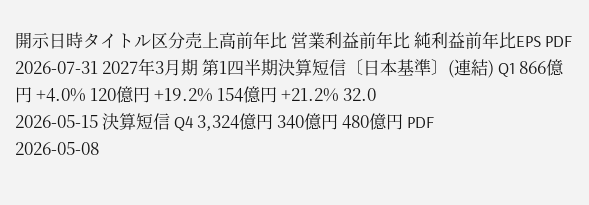開示日時タイトル区分売上高前年比 営業利益前年比 純利益前年比EPS PDF
2026-07-31 2027年3月期 第1四半期決算短信〔日本基準〕(連結) Q1 866億円 +4.0% 120億円 +19.2% 154億円 +21.2% 32.0
2026-05-15 決算短信 Q4 3,324億円 340億円 480億円 PDF
2026-05-08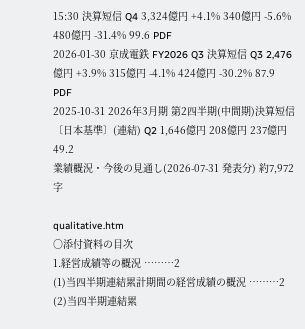15:30 決算短信 Q4 3,324億円 +4.1% 340億円 -5.6% 480億円 -31.4% 99.6 PDF
2026-01-30 京成電鉄 FY2026 Q3 決算短信 Q3 2,476億円 +3.9% 315億円 -4.1% 424億円 -30.2% 87.9 PDF
2025-10-31 2026年3月期 第2四半期(中間期)決算短信〔日本基準〕(連結) Q2 1,646億円 208億円 237億円 49.2
業績概況・今後の見通し(2026-07-31 発表分) 約7,972字

qualitative.htm
○添付資料の目次
1.経営成績等の概況 ………2
(1)当四半期連結累計期間の経営成績の概況 ………2
(2)当四半期連結累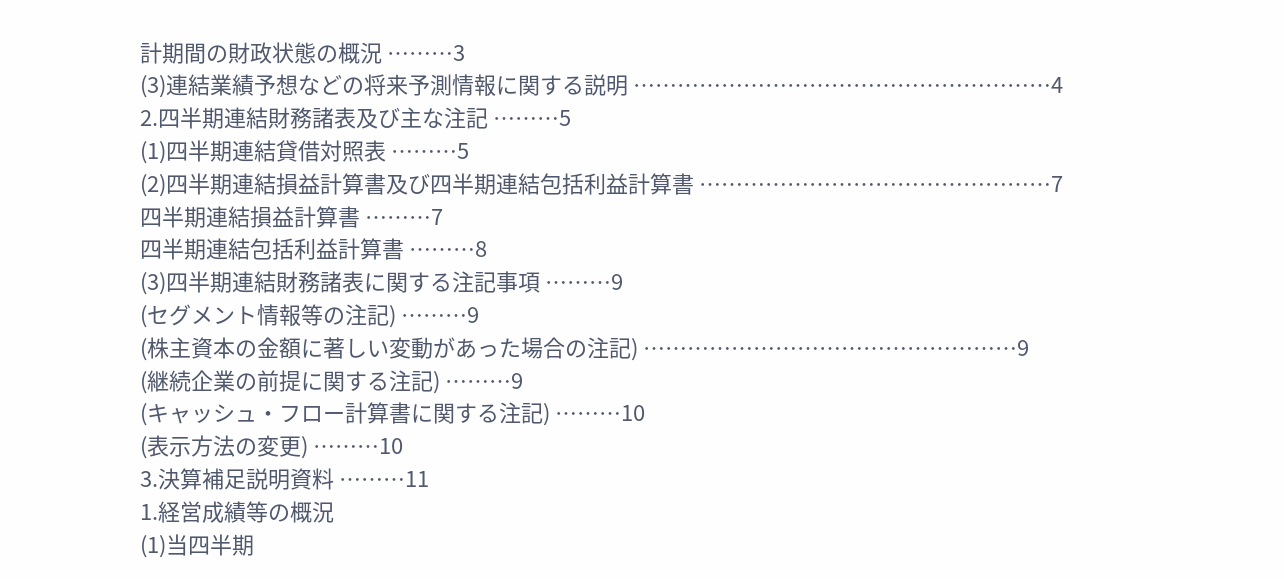計期間の財政状態の概況 ………3
(3)連結業績予想などの将来予測情報に関する説明 …………………………………………………4
2.四半期連結財務諸表及び主な注記 ………5
(1)四半期連結貸借対照表 ………5
(2)四半期連結損益計算書及び四半期連結包括利益計算書 …………………………………………7
四半期連結損益計算書 ………7
四半期連結包括利益計算書 ………8
(3)四半期連結財務諸表に関する注記事項 ………9
(セグメント情報等の注記) ………9
(株主資本の金額に著しい変動があった場合の注記) ……………………………………………9
(継続企業の前提に関する注記) ………9
(キャッシュ・フロー計算書に関する注記) ………10
(表示方法の変更) ………10
3.決算補足説明資料 ………11
1.経営成績等の概況
(1)当四半期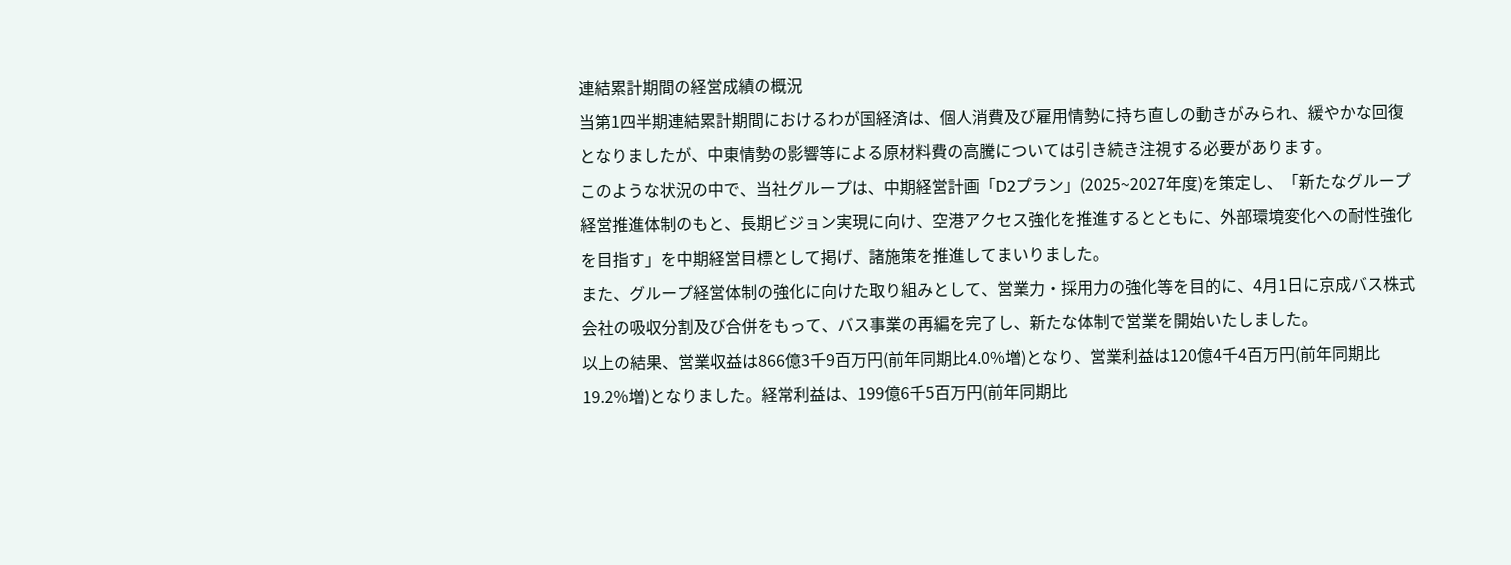連結累計期間の経営成績の概況
当第1四半期連結累計期間におけるわが国経済は、個人消費及び雇用情勢に持ち直しの動きがみられ、緩やかな回復となりましたが、中東情勢の影響等による原材料費の高騰については引き続き注視する必要があります。
このような状況の中で、当社グループは、中期経営計画「D2プラン」(2025~2027年度)を策定し、「新たなグループ経営推進体制のもと、長期ビジョン実現に向け、空港アクセス強化を推進するとともに、外部環境変化への耐性強化を目指す」を中期経営目標として掲げ、諸施策を推進してまいりました。
また、グループ経営体制の強化に向けた取り組みとして、営業力・採用力の強化等を目的に、4月1日に京成バス株式会社の吸収分割及び合併をもって、バス事業の再編を完了し、新たな体制で営業を開始いたしました。
以上の結果、営業収益は866億3千9百万円(前年同期比4.0%増)となり、営業利益は120億4千4百万円(前年同期比19.2%増)となりました。経常利益は、199億6千5百万円(前年同期比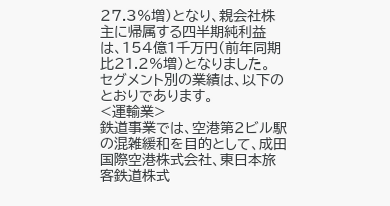27.3%増)となり、親会社株主に帰属する四半期純利益は、154億1千万円(前年同期比21.2%増)となりました。
セグメント別の業績は、以下のとおりであります。
<運輸業>
鉄道事業では、空港第2ビル駅の混雑緩和を目的として、成田国際空港株式会社、東日本旅客鉄道株式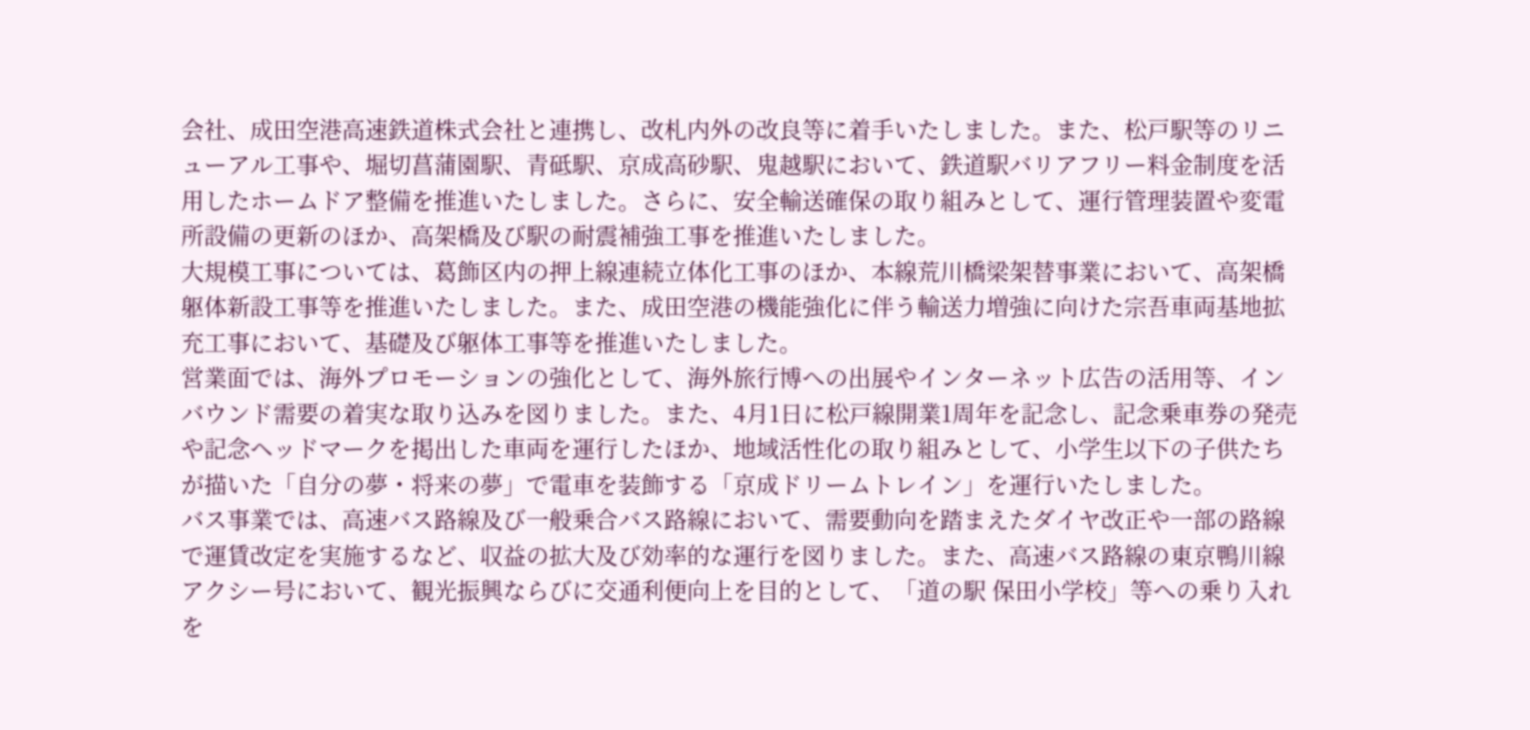会社、成田空港高速鉄道株式会社と連携し、改札内外の改良等に着手いたしました。また、松戸駅等のリニューアル工事や、堀切菖蒲園駅、青砥駅、京成高砂駅、鬼越駅において、鉄道駅バリアフリー料金制度を活用したホームドア整備を推進いたしました。さらに、安全輸送確保の取り組みとして、運行管理装置や変電所設備の更新のほか、高架橋及び駅の耐震補強工事を推進いたしました。
大規模工事については、葛飾区内の押上線連続立体化工事のほか、本線荒川橋梁架替事業において、高架橋躯体新設工事等を推進いたしました。また、成田空港の機能強化に伴う輸送力増強に向けた宗吾車両基地拡充工事において、基礎及び躯体工事等を推進いたしました。
営業面では、海外プロモーションの強化として、海外旅行博への出展やインターネット広告の活用等、インバウンド需要の着実な取り込みを図りました。また、4月1日に松戸線開業1周年を記念し、記念乗車券の発売や記念ヘッドマークを掲出した車両を運行したほか、地域活性化の取り組みとして、小学生以下の子供たちが描いた「自分の夢・将来の夢」で電車を装飾する「京成ドリームトレイン」を運行いたしました。
バス事業では、高速バス路線及び一般乗合バス路線において、需要動向を踏まえたダイヤ改正や一部の路線で運賃改定を実施するなど、収益の拡大及び効率的な運行を図りました。また、高速バス路線の東京鴨川線アクシー号において、観光振興ならびに交通利便向上を目的として、「道の駅 保田小学校」等への乗り入れを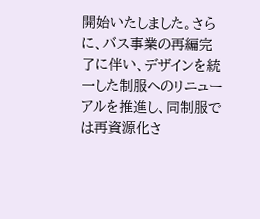開始いたしました。さらに、バス事業の再編完了に伴い、デザインを統一した制服へのリニューアルを推進し、同制服では再資源化さ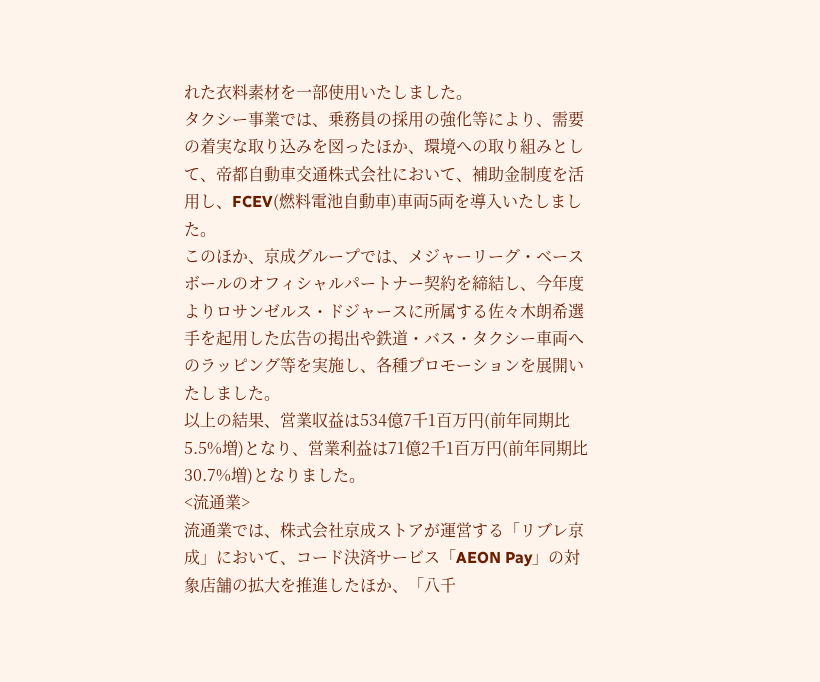れた衣料素材を一部使用いたしました。
タクシー事業では、乗務員の採用の強化等により、需要の着実な取り込みを図ったほか、環境への取り組みとして、帝都自動車交通株式会社において、補助金制度を活用し、FCEV(燃料電池自動車)車両5両を導入いたしました。
このほか、京成グループでは、メジャーリーグ・ベースボールのオフィシャルパートナー契約を締結し、今年度よりロサンゼルス・ドジャースに所属する佐々木朗希選手を起用した広告の掲出や鉄道・バス・タクシー車両へのラッピング等を実施し、各種プロモーションを展開いたしました。
以上の結果、営業収益は534億7千1百万円(前年同期比5.5%増)となり、営業利益は71億2千1百万円(前年同期比30.7%増)となりました。
<流通業>
流通業では、株式会社京成ストアが運営する「リブレ京成」において、コード決済サービス「AEON Pay」の対象店舗の拡大を推進したほか、「八千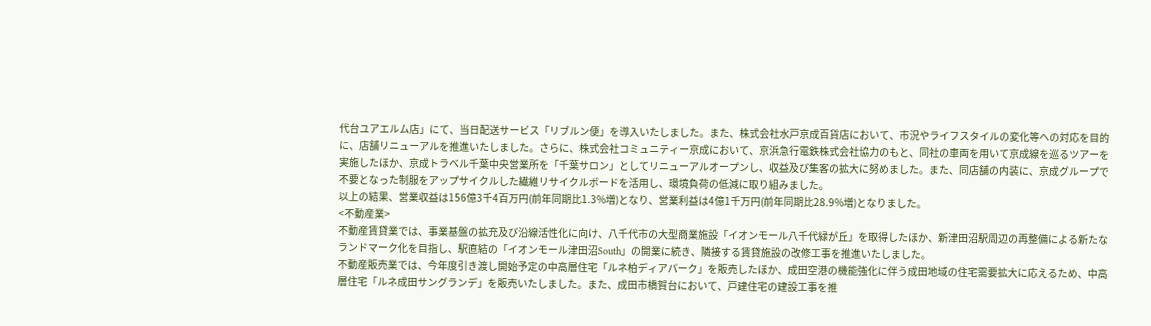代台ユアエルム店」にて、当日配送サービス「リブルン便」を導入いたしました。また、株式会社水戸京成百貨店において、市況やライフスタイルの変化等への対応を目的に、店舗リニューアルを推進いたしました。さらに、株式会社コミュニティー京成において、京浜急行電鉄株式会社協力のもと、同社の車両を用いて京成線を巡るツアーを実施したほか、京成トラベル千葉中央営業所を「千葉サロン」としてリニューアルオープンし、収益及び集客の拡大に努めました。また、同店舗の内装に、京成グループで不要となった制服をアップサイクルした繊維リサイクルボードを活用し、環境負荷の低減に取り組みました。
以上の結果、営業収益は156億3千4百万円(前年同期比1.3%増)となり、営業利益は4億1千万円(前年同期比28.9%増)となりました。
<不動産業>
不動産賃貸業では、事業基盤の拡充及び沿線活性化に向け、八千代市の大型商業施設「イオンモール八千代緑が丘」を取得したほか、新津田沼駅周辺の再整備による新たなランドマーク化を目指し、駅直結の「イオンモール津田沼South」の開業に続き、隣接する賃貸施設の改修工事を推進いたしました。
不動産販売業では、今年度引き渡し開始予定の中高層住宅「ルネ柏ディアパーク」を販売したほか、成田空港の機能強化に伴う成田地域の住宅需要拡大に応えるため、中高層住宅「ルネ成田サングランデ」を販売いたしました。また、成田市橋賀台において、戸建住宅の建設工事を推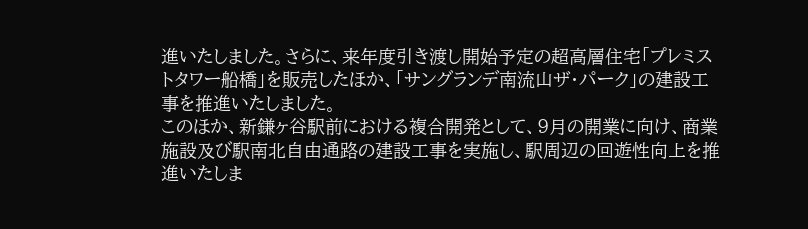進いたしました。さらに、来年度引き渡し開始予定の超高層住宅「プレミストタワー船橋」を販売したほか、「サングランデ南流山ザ・パーク」の建設工事を推進いたしました。
このほか、新鎌ヶ谷駅前における複合開発として、9月の開業に向け、商業施設及び駅南北自由通路の建設工事を実施し、駅周辺の回遊性向上を推進いたしま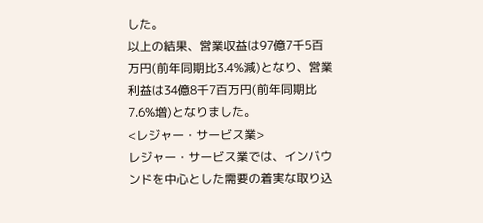した。
以上の結果、営業収益は97億7千5百万円(前年同期比3.4%減)となり、営業利益は34億8千7百万円(前年同期比7.6%増)となりました。
<レジャー・サービス業>
レジャー・サービス業では、インバウンドを中心とした需要の着実な取り込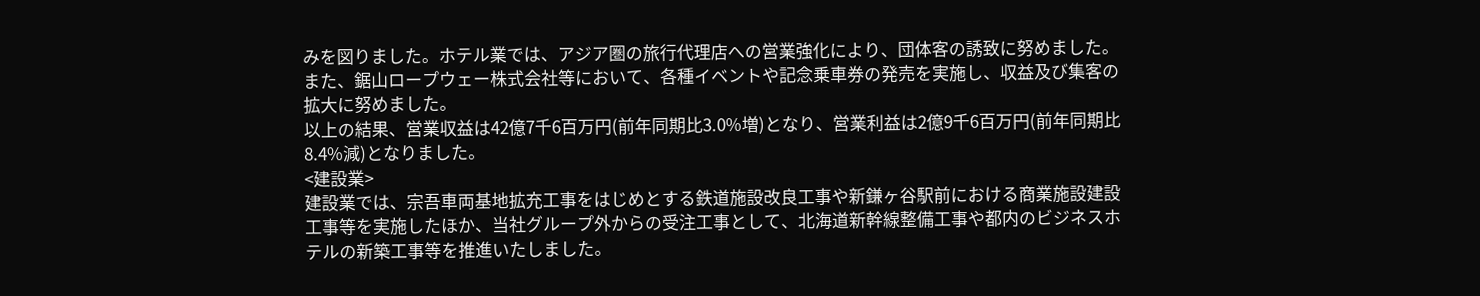みを図りました。ホテル業では、アジア圏の旅行代理店への営業強化により、団体客の誘致に努めました。また、鋸山ロープウェー株式会社等において、各種イベントや記念乗車券の発売を実施し、収益及び集客の拡大に努めました。
以上の結果、営業収益は42億7千6百万円(前年同期比3.0%増)となり、営業利益は2億9千6百万円(前年同期比8.4%減)となりました。
<建設業>
建設業では、宗吾車両基地拡充工事をはじめとする鉄道施設改良工事や新鎌ヶ谷駅前における商業施設建設工事等を実施したほか、当社グループ外からの受注工事として、北海道新幹線整備工事や都内のビジネスホテルの新築工事等を推進いたしました。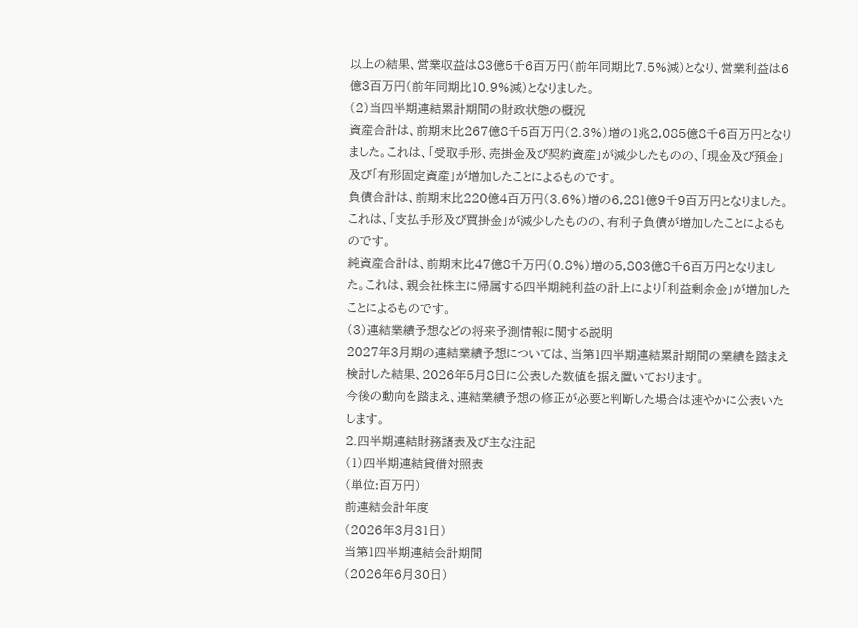以上の結果、営業収益は83億5千6百万円(前年同期比7.5%減)となり、営業利益は6億3百万円(前年同期比10.9%減)となりました。
(2)当四半期連結累計期間の財政状態の概況
資産合計は、前期末比267億8千5百万円(2.3%)増の1兆2,085億8千6百万円となりました。これは、「受取手形、売掛金及び契約資産」が減少したものの、「現金及び預金」及び「有形固定資産」が増加したことによるものです。
負債合計は、前期末比220億4百万円(3.6%)増の6,281億9千9百万円となりました。これは、「支払手形及び買掛金」が減少したものの、有利子負債が増加したことによるものです。
純資産合計は、前期末比47億8千万円(0.8%)増の5,803億8千6百万円となりました。これは、親会社株主に帰属する四半期純利益の計上により「利益剰余金」が増加したことによるものです。
(3)連結業績予想などの将来予測情報に関する説明
2027年3月期の連結業績予想については、当第1四半期連結累計期間の業績を踏まえ検討した結果、2026年5月8日に公表した数値を据え置いております。
今後の動向を踏まえ、連結業績予想の修正が必要と判断した場合は速やかに公表いたします。
2.四半期連結財務諸表及び主な注記
(1)四半期連結貸借対照表
(単位:百万円)
前連結会計年度
(2026年3月31日)
当第1四半期連結会計期間
(2026年6月30日)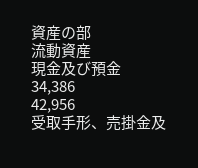資産の部
流動資産
現金及び預金
34,386
42,956
受取手形、売掛金及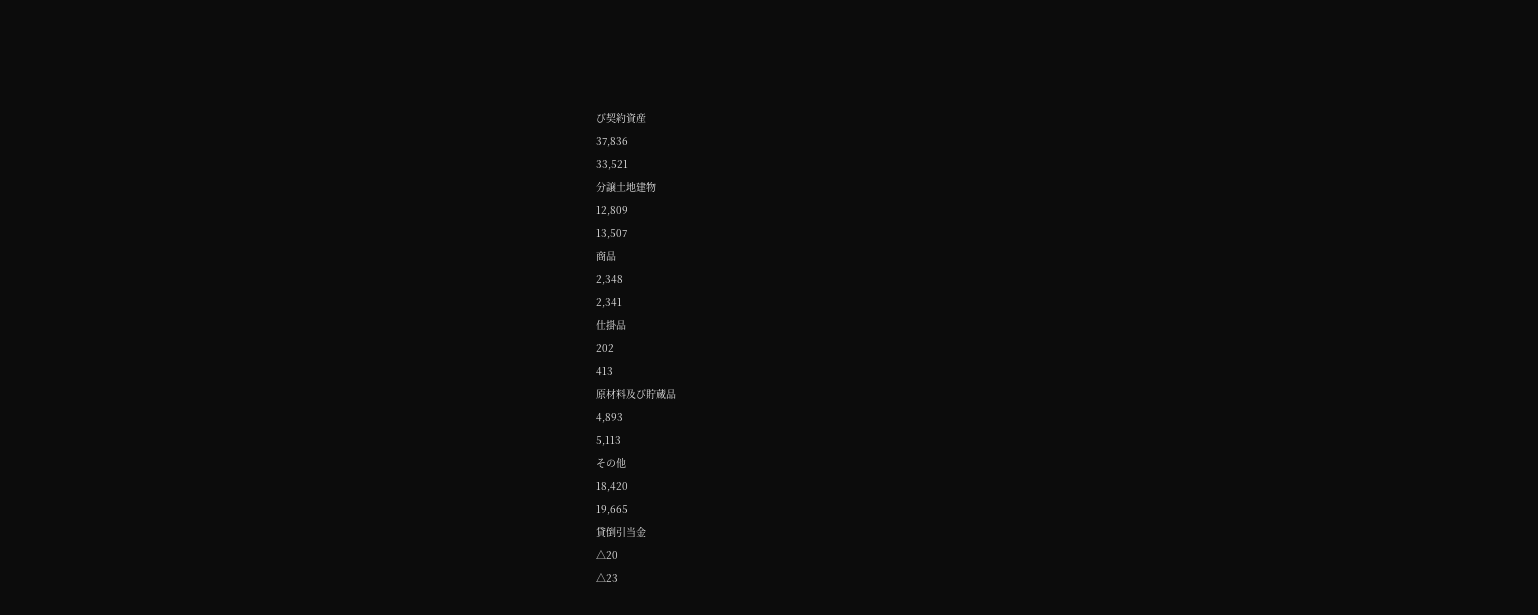び契約資産
37,836
33,521
分譲土地建物
12,809
13,507
商品
2,348
2,341
仕掛品
202
413
原材料及び貯蔵品
4,893
5,113
その他
18,420
19,665
貸倒引当金
△20
△23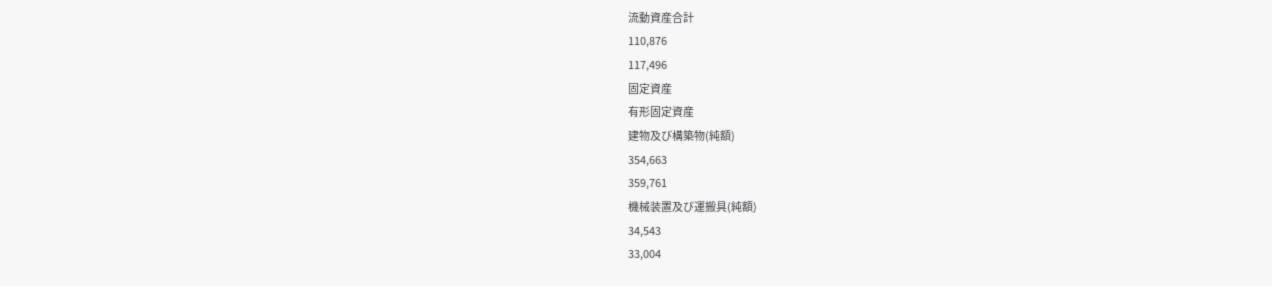流動資産合計
110,876
117,496
固定資産
有形固定資産
建物及び構築物(純額)
354,663
359,761
機械装置及び運搬具(純額)
34,543
33,004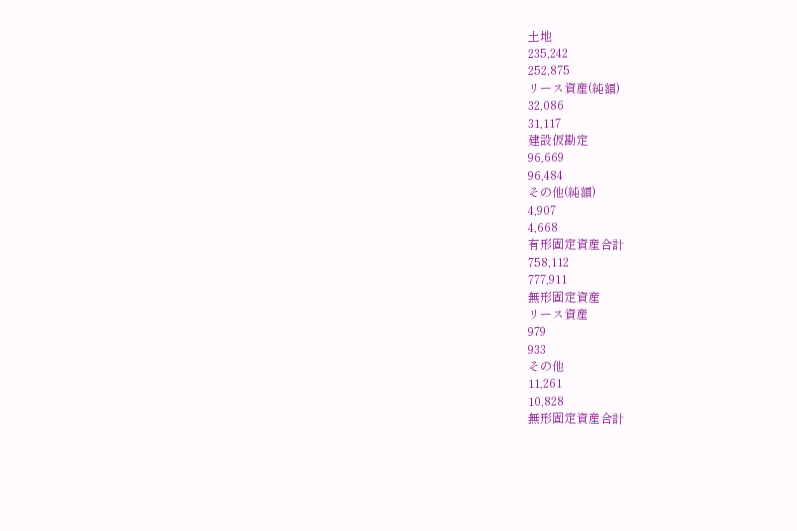土地
235,242
252,875
リース資産(純額)
32,086
31,117
建設仮勘定
96,669
96,484
その他(純額)
4,907
4,668
有形固定資産合計
758,112
777,911
無形固定資産
リース資産
979
933
その他
11,261
10,828
無形固定資産合計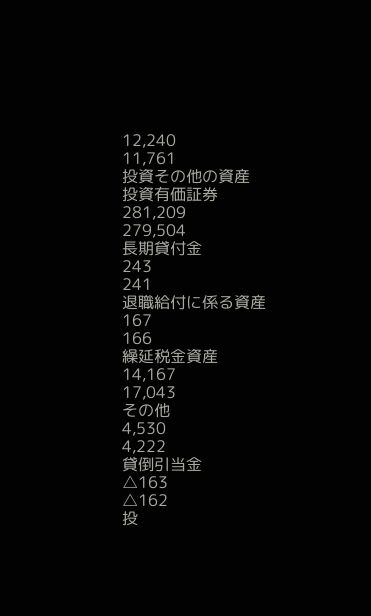12,240
11,761
投資その他の資産
投資有価証券
281,209
279,504
長期貸付金
243
241
退職給付に係る資産
167
166
繰延税金資産
14,167
17,043
その他
4,530
4,222
貸倒引当金
△163
△162
投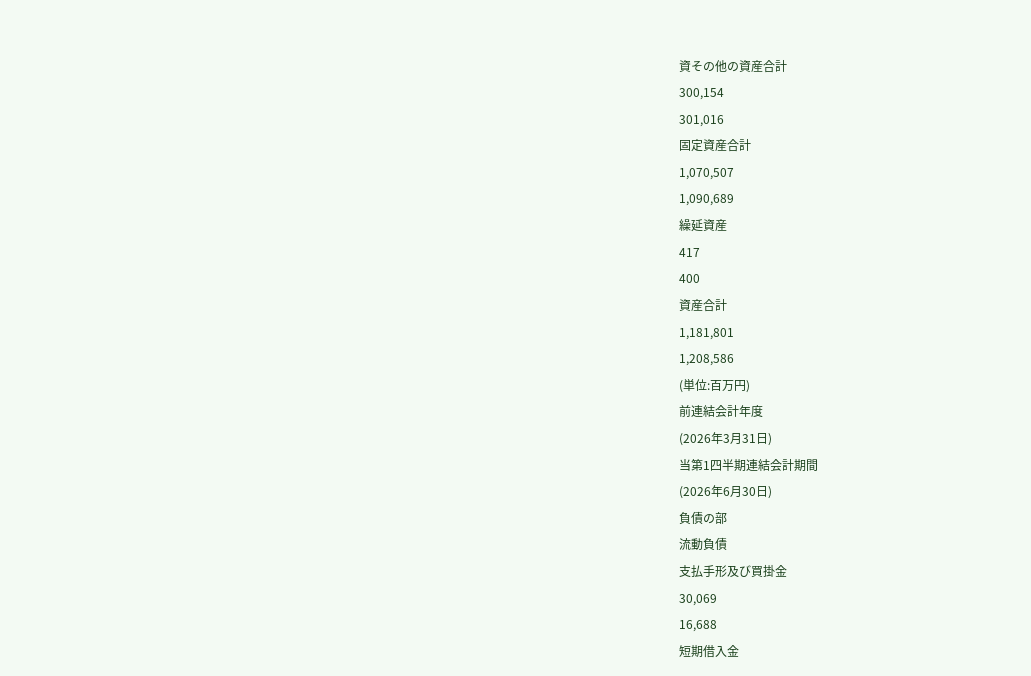資その他の資産合計
300,154
301,016
固定資産合計
1,070,507
1,090,689
繰延資産
417
400
資産合計
1,181,801
1,208,586
(単位:百万円)
前連結会計年度
(2026年3月31日)
当第1四半期連結会計期間
(2026年6月30日)
負債の部
流動負債
支払手形及び買掛金
30,069
16,688
短期借入金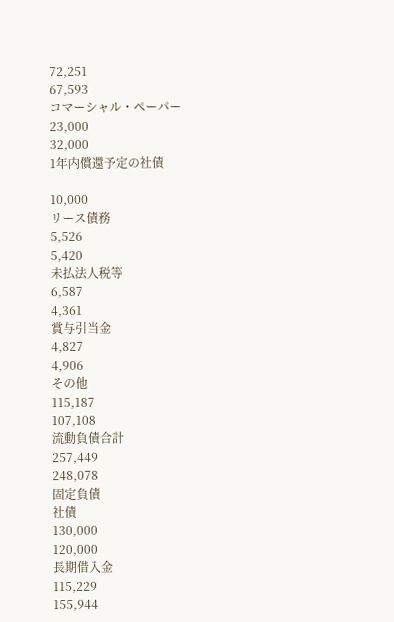72,251
67,593
コマーシャル・ペーパー
23,000
32,000
1年内償還予定の社債

10,000
リース債務
5,526
5,420
未払法人税等
6,587
4,361
賞与引当金
4,827
4,906
その他
115,187
107,108
流動負債合計
257,449
248,078
固定負債
社債
130,000
120,000
長期借入金
115,229
155,944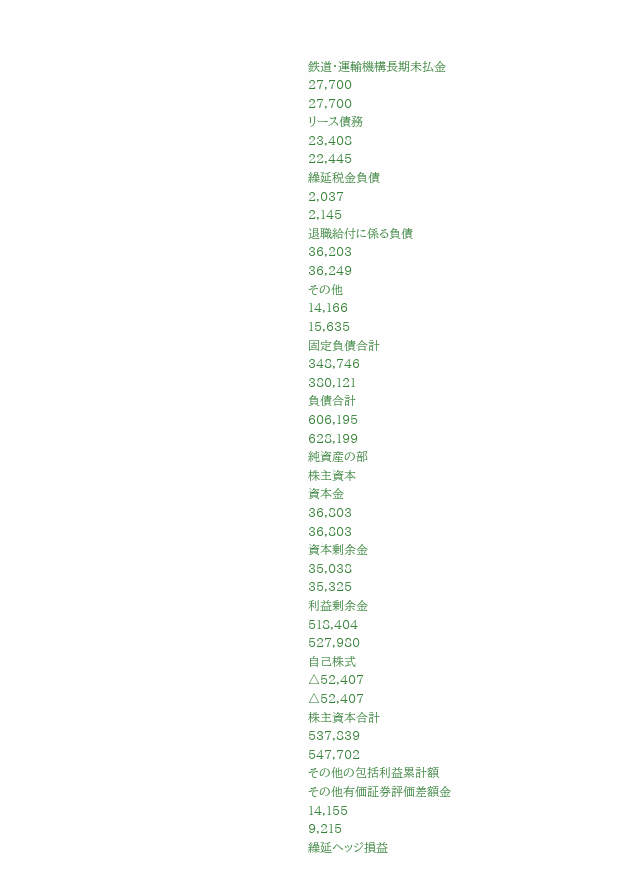鉄道・運輸機構長期未払金
27,700
27,700
リース債務
23,408
22,445
繰延税金負債
2,037
2,145
退職給付に係る負債
36,203
36,249
その他
14,166
15,635
固定負債合計
348,746
380,121
負債合計
606,195
628,199
純資産の部
株主資本
資本金
36,803
36,803
資本剰余金
35,038
35,325
利益剰余金
518,404
527,980
自己株式
△52,407
△52,407
株主資本合計
537,839
547,702
その他の包括利益累計額
その他有価証券評価差額金
14,155
9,215
繰延ヘッジ損益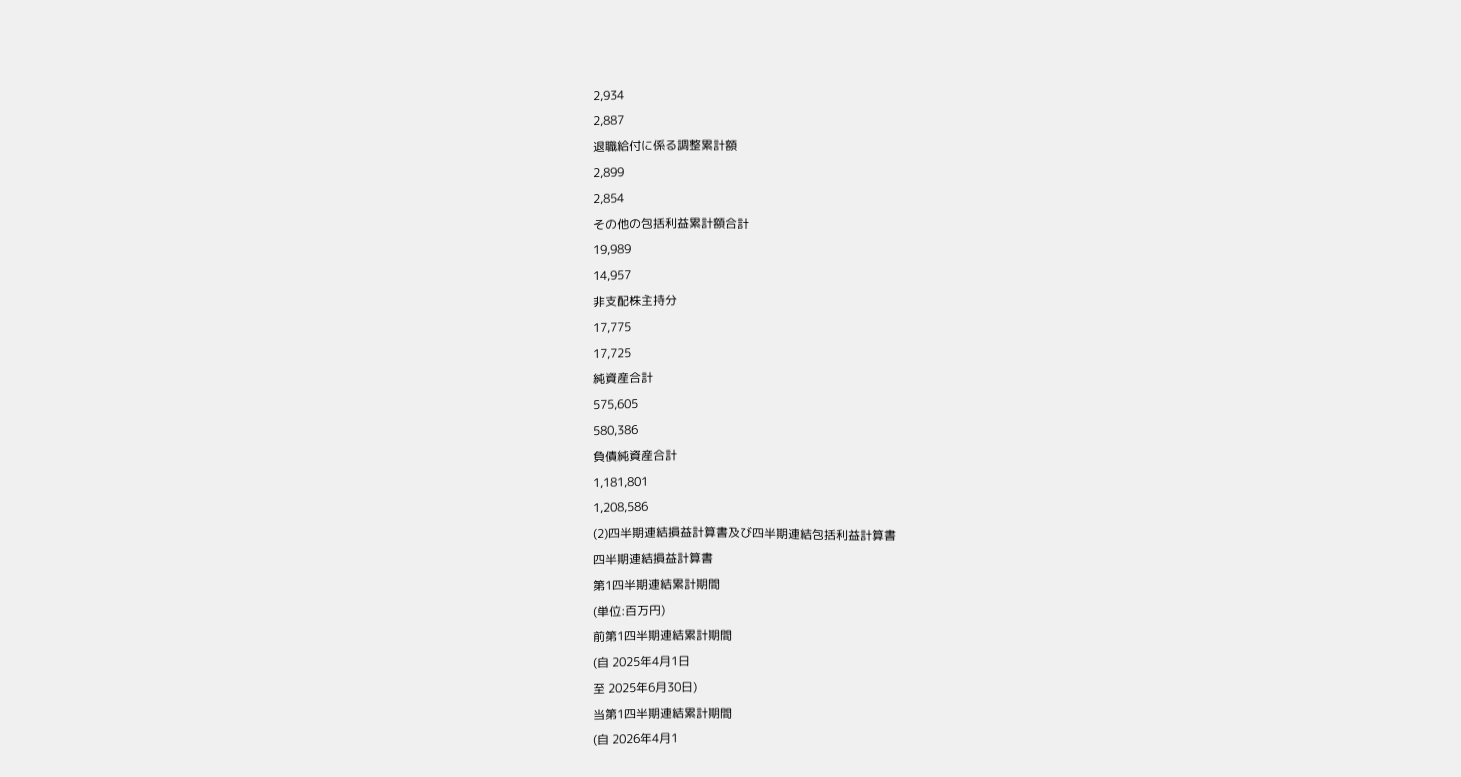2,934
2,887
退職給付に係る調整累計額
2,899
2,854
その他の包括利益累計額合計
19,989
14,957
非支配株主持分
17,775
17,725
純資産合計
575,605
580,386
負債純資産合計
1,181,801
1,208,586
(2)四半期連結損益計算書及び四半期連結包括利益計算書
四半期連結損益計算書
第1四半期連結累計期間
(単位:百万円)
前第1四半期連結累計期間
(自 2025年4月1日
至 2025年6月30日)
当第1四半期連結累計期間
(自 2026年4月1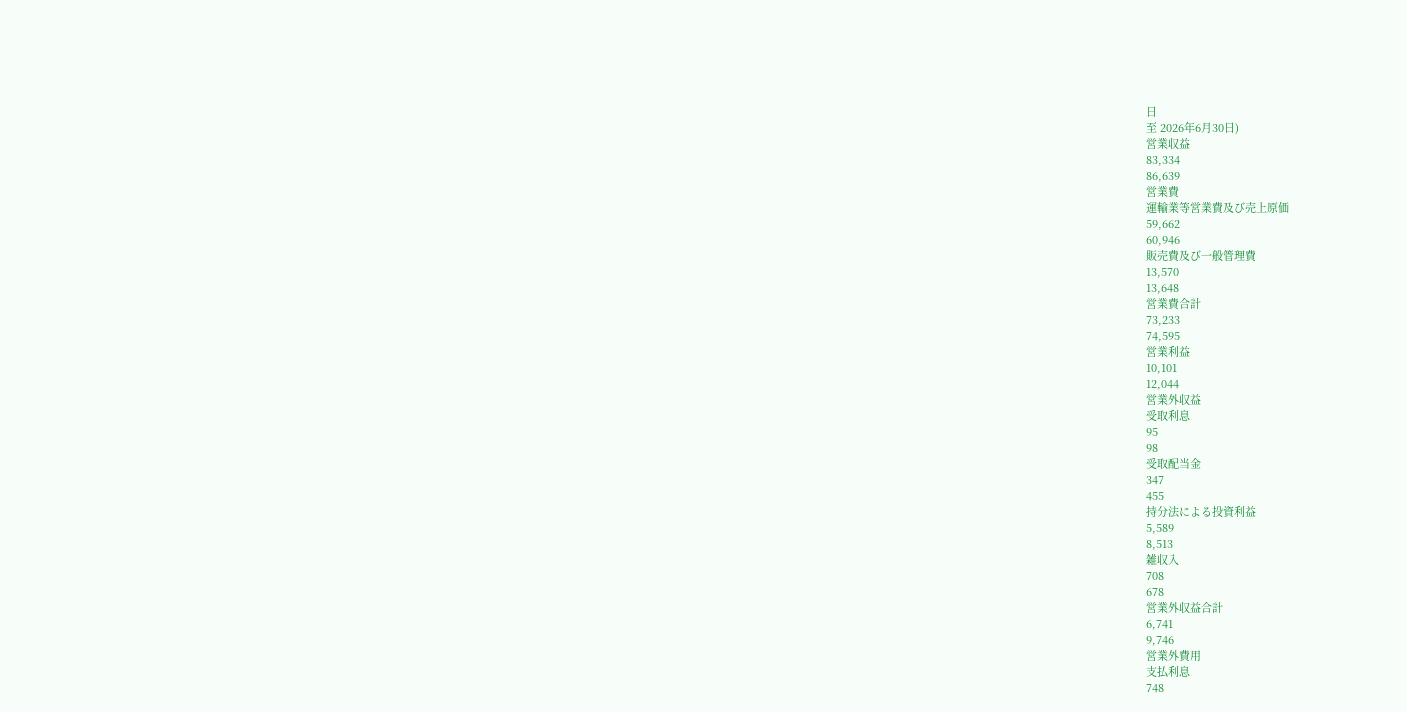日
至 2026年6月30日)
営業収益
83,334
86,639
営業費
運輸業等営業費及び売上原価
59,662
60,946
販売費及び一般管理費
13,570
13,648
営業費合計
73,233
74,595
営業利益
10,101
12,044
営業外収益
受取利息
95
98
受取配当金
347
455
持分法による投資利益
5,589
8,513
雑収入
708
678
営業外収益合計
6,741
9,746
営業外費用
支払利息
748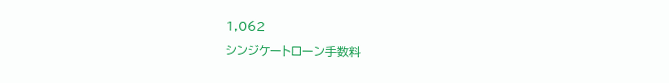1,062
シンジケートローン手数料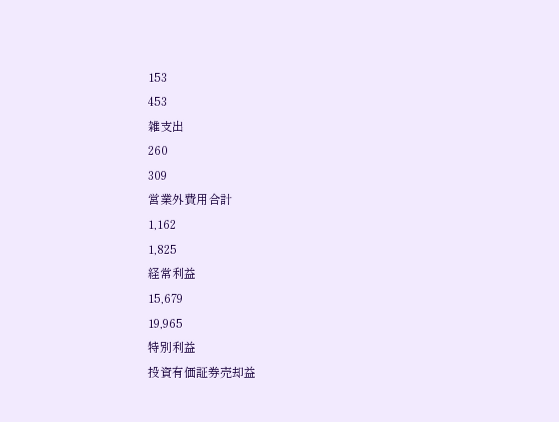153
453
雑支出
260
309
営業外費用合計
1,162
1,825
経常利益
15,679
19,965
特別利益
投資有価証券売却益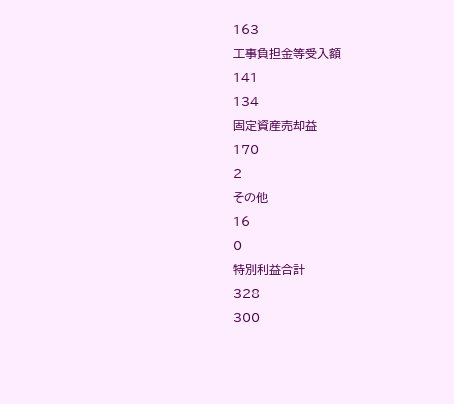163
工事負担金等受入額
141
134
固定資産売却益
170
2
その他
16
0
特別利益合計
328
300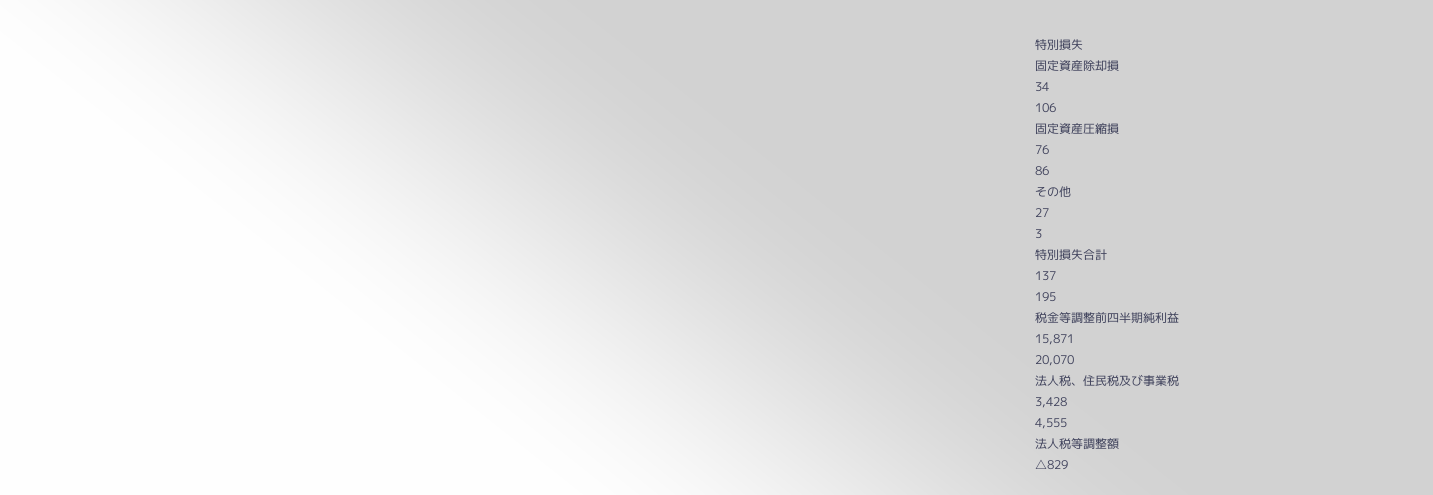特別損失
固定資産除却損
34
106
固定資産圧縮損
76
86
その他
27
3
特別損失合計
137
195
税金等調整前四半期純利益
15,871
20,070
法人税、住民税及び事業税
3,428
4,555
法人税等調整額
△829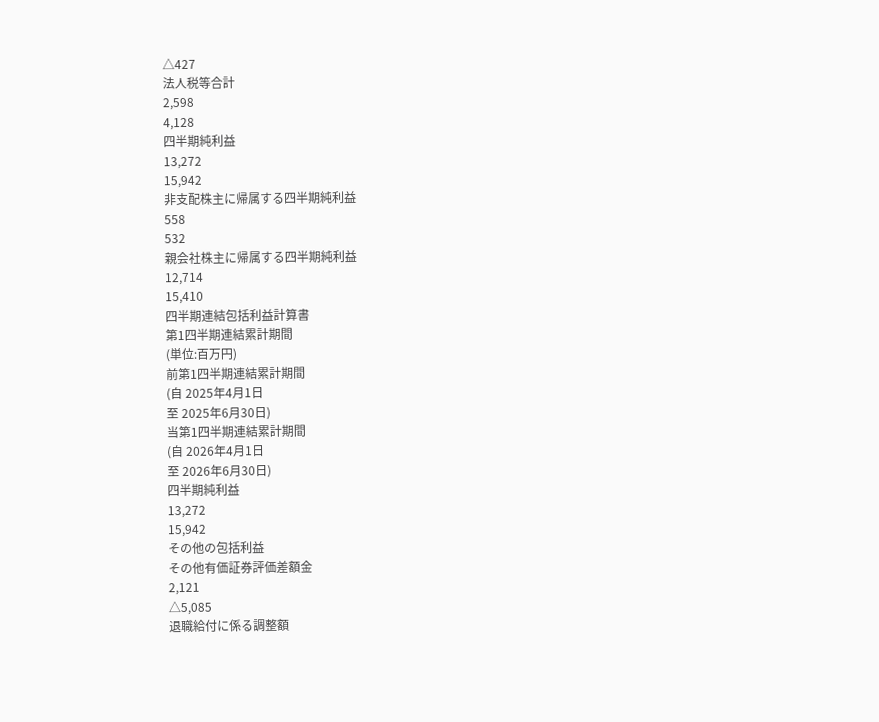△427
法人税等合計
2,598
4,128
四半期純利益
13,272
15,942
非支配株主に帰属する四半期純利益
558
532
親会社株主に帰属する四半期純利益
12,714
15,410
四半期連結包括利益計算書
第1四半期連結累計期間
(単位:百万円)
前第1四半期連結累計期間
(自 2025年4月1日
至 2025年6月30日)
当第1四半期連結累計期間
(自 2026年4月1日
至 2026年6月30日)
四半期純利益
13,272
15,942
その他の包括利益
その他有価証券評価差額金
2,121
△5,085
退職給付に係る調整額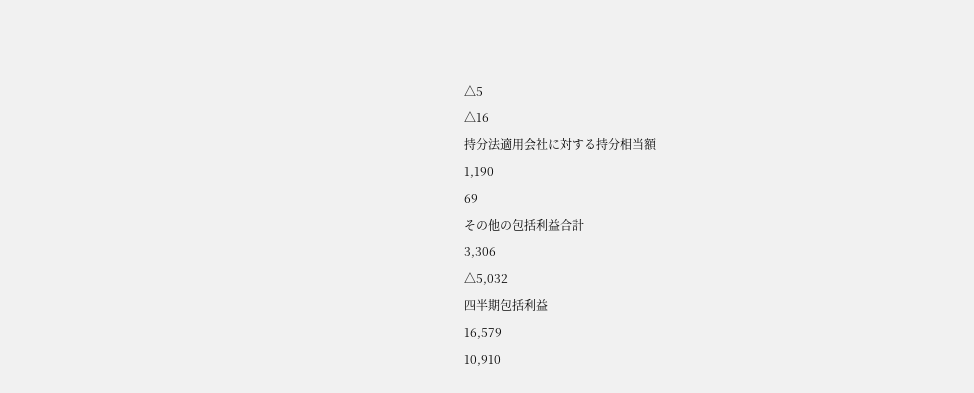△5
△16
持分法適用会社に対する持分相当額
1,190
69
その他の包括利益合計
3,306
△5,032
四半期包括利益
16,579
10,910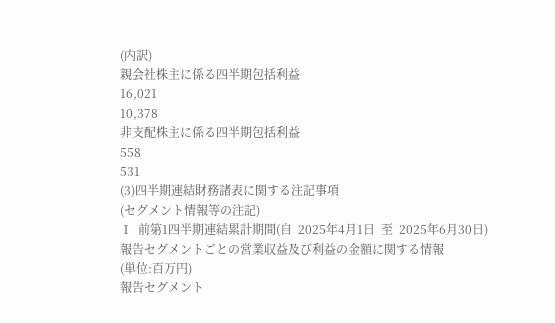(内訳)
親会社株主に係る四半期包括利益
16,021
10,378
非支配株主に係る四半期包括利益
558
531
(3)四半期連結財務諸表に関する注記事項
(セグメント情報等の注記)
Ⅰ  前第1四半期連結累計期間(自  2025年4月1日  至  2025年6月30日)
報告セグメントごとの営業収益及び利益の金額に関する情報
(単位:百万円)
報告セグメント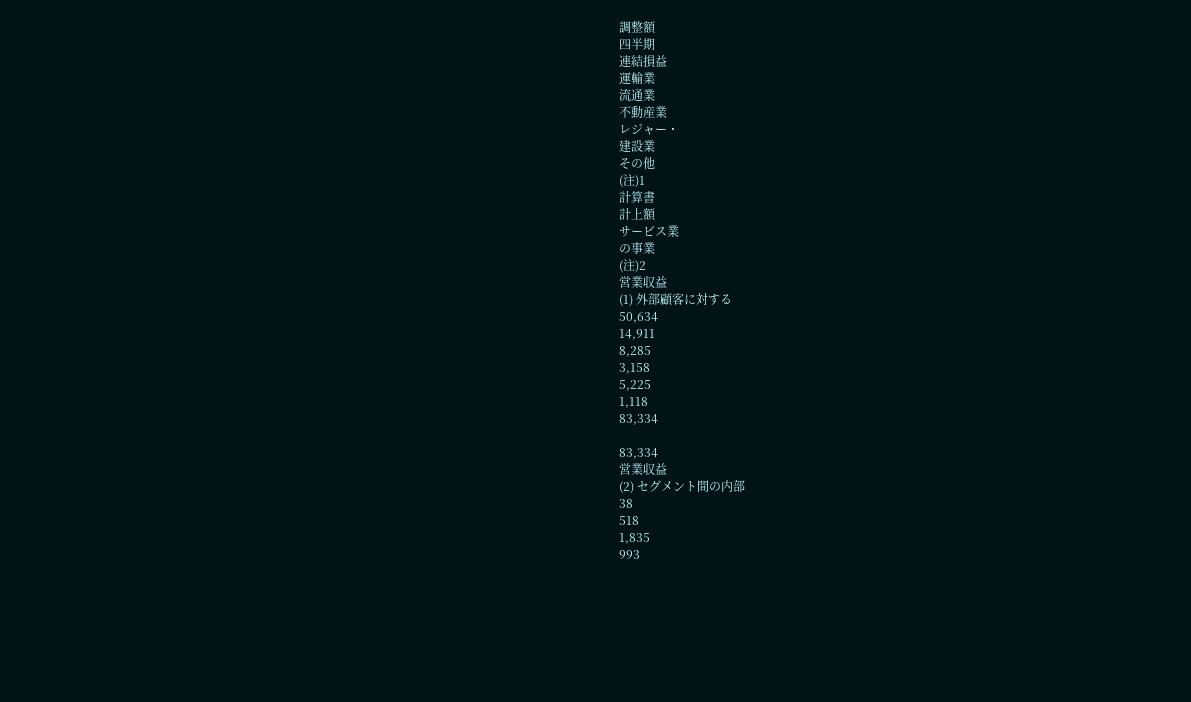調整額
四半期
連結損益
運輸業
流通業
不動産業
レジャー・
建設業
その他
(注)1
計算書
計上額
サービス業
の事業
(注)2
営業収益
(1) 外部顧客に対する
50,634
14,911
8,285
3,158
5,225
1,118
83,334

83,334
営業収益
(2) セグメント間の内部
38
518
1,835
993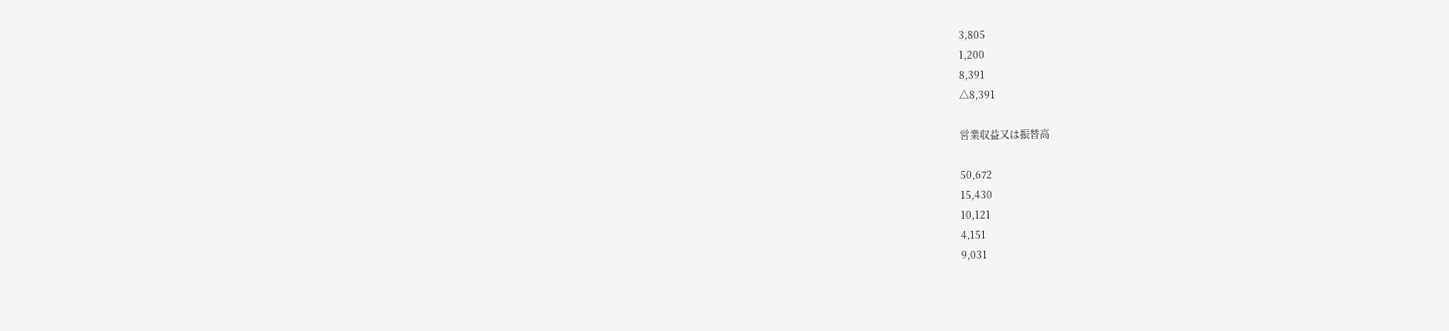3,805
1,200
8,391
△8,391

営業収益又は振替高

50,672
15,430
10,121
4,151
9,031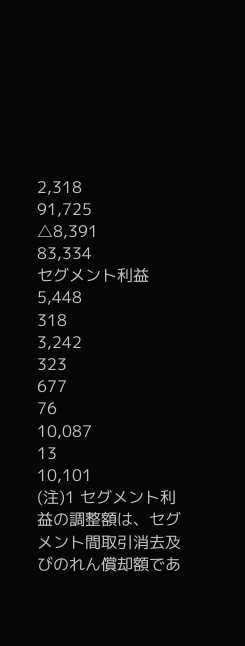2,318
91,725
△8,391
83,334
セグメント利益
5,448
318
3,242
323
677
76
10,087
13
10,101
(注)1 セグメント利益の調整額は、セグメント間取引消去及びのれん償却額であ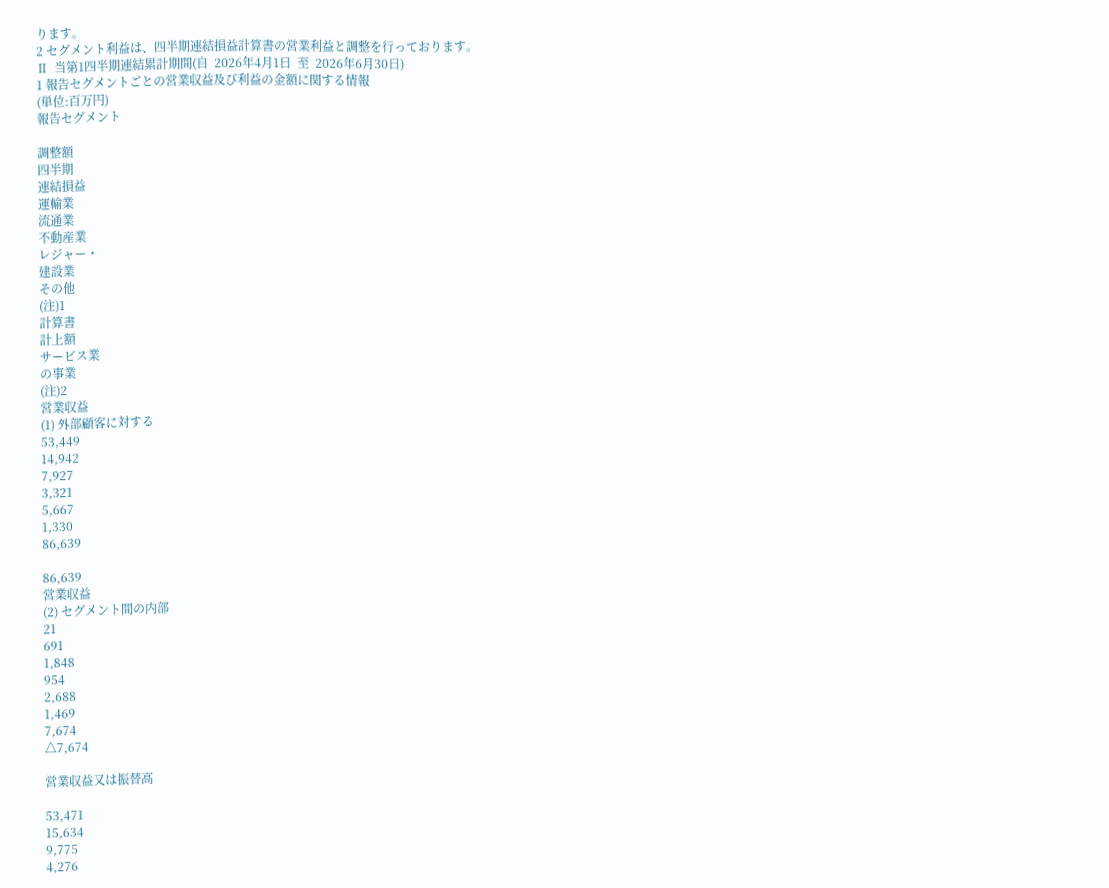ります。
2 セグメント利益は、四半期連結損益計算書の営業利益と調整を行っております。
Ⅱ  当第1四半期連結累計期間(自  2026年4月1日  至  2026年6月30日)
1 報告セグメントごとの営業収益及び利益の金額に関する情報
(単位:百万円)
報告セグメント

調整額
四半期
連結損益
運輸業
流通業
不動産業
レジャー・
建設業
その他
(注)1
計算書
計上額
サービス業
の事業
(注)2
営業収益
(1) 外部顧客に対する
53,449
14,942
7,927
3,321
5,667
1,330
86,639

86,639
営業収益
(2) セグメント間の内部
21
691
1,848
954
2,688
1,469
7,674
△7,674

営業収益又は振替高

53,471
15,634
9,775
4,276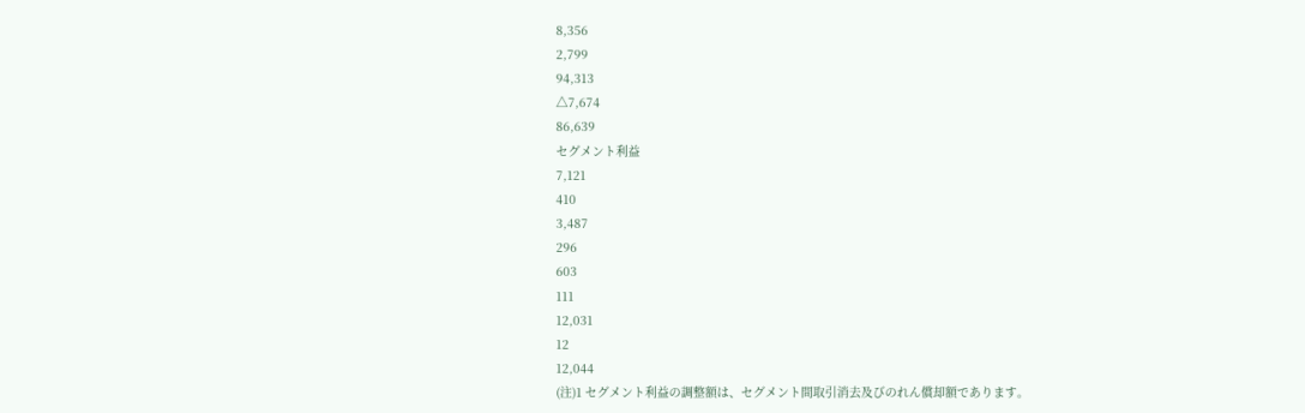8,356
2,799
94,313
△7,674
86,639
セグメント利益
7,121
410
3,487
296
603
111
12,031
12
12,044
(注)1 セグメント利益の調整額は、セグメント間取引消去及びのれん償却額であります。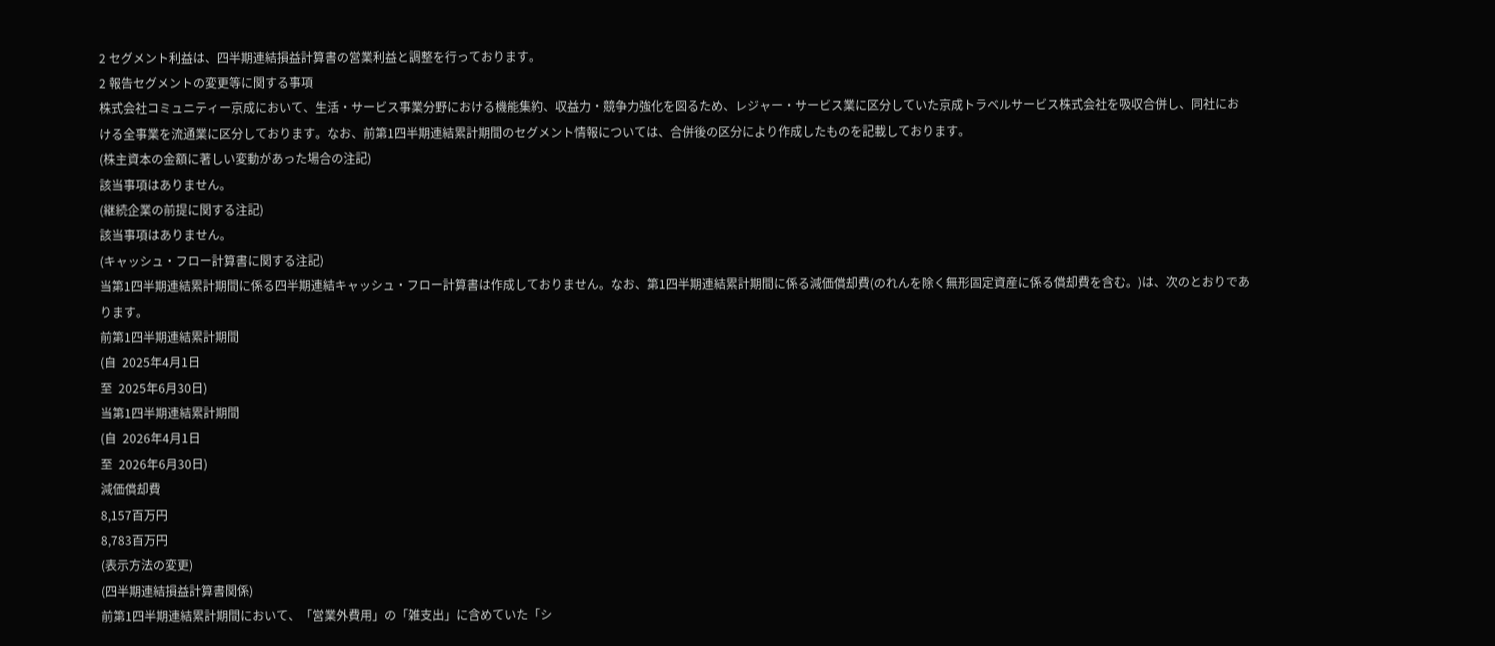2 セグメント利益は、四半期連結損益計算書の営業利益と調整を行っております。
2 報告セグメントの変更等に関する事項
株式会社コミュニティー京成において、生活・サービス事業分野における機能集約、収益力・競争力強化を図るため、レジャー・サービス業に区分していた京成トラベルサービス株式会社を吸収合併し、同社における全事業を流通業に区分しております。なお、前第1四半期連結累計期間のセグメント情報については、合併後の区分により作成したものを記載しております。
(株主資本の金額に著しい変動があった場合の注記)
該当事項はありません。
(継続企業の前提に関する注記)
該当事項はありません。
(キャッシュ・フロー計算書に関する注記)
当第1四半期連結累計期間に係る四半期連結キャッシュ・フロー計算書は作成しておりません。なお、第1四半期連結累計期間に係る減価償却費(のれんを除く無形固定資産に係る償却費を含む。)は、次のとおりであります。
前第1四半期連結累計期間
(自  2025年4月1日
至  2025年6月30日)
当第1四半期連結累計期間
(自  2026年4月1日
至  2026年6月30日)
減価償却費
8,157百万円
8,783百万円
(表示方法の変更)
(四半期連結損益計算書関係)
前第1四半期連結累計期間において、「営業外費用」の「雑支出」に含めていた「シ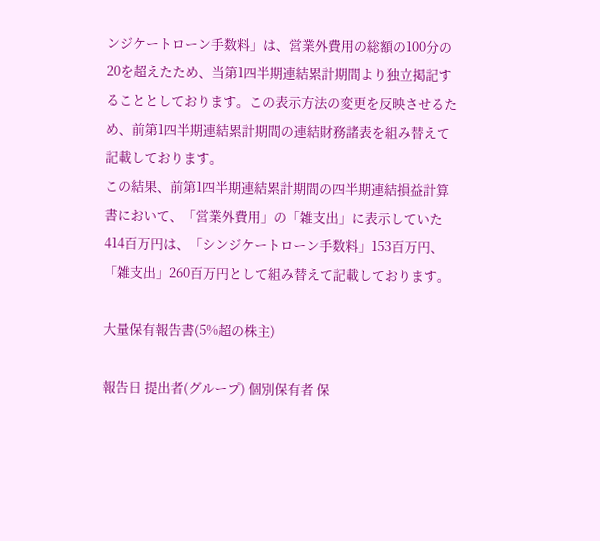ンジケートローン手数料」は、営業外費用の総額の100分の20を超えたため、当第1四半期連結累計期間より独立掲記することとしております。この表示方法の変更を反映させるため、前第1四半期連結累計期間の連結財務諸表を組み替えて記載しております。
この結果、前第1四半期連結累計期間の四半期連結損益計算書において、「営業外費用」の「雑支出」に表示していた414百万円は、「シンジケートローン手数料」153百万円、「雑支出」260百万円として組み替えて記載しております。

大量保有報告書(5%超の株主)

報告日 提出者(グループ) 個別保有者 保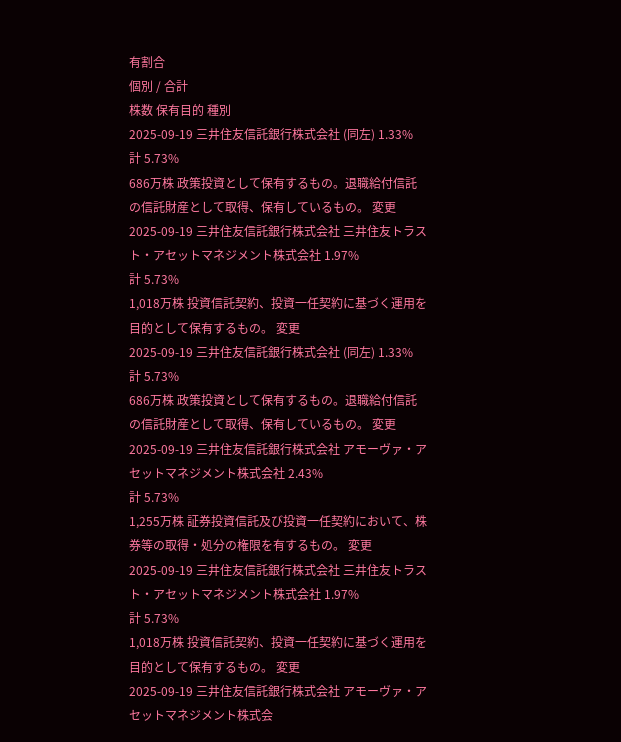有割合
個別 / 合計
株数 保有目的 種別
2025-09-19 三井住友信託銀行株式会社 (同左) 1.33%
計 5.73%
686万株 政策投資として保有するもの。退職給付信託の信託財産として取得、保有しているもの。 変更
2025-09-19 三井住友信託銀行株式会社 三井住友トラスト・アセットマネジメント株式会社 1.97%
計 5.73%
1,018万株 投資信託契約、投資一任契約に基づく運用を目的として保有するもの。 変更
2025-09-19 三井住友信託銀行株式会社 (同左) 1.33%
計 5.73%
686万株 政策投資として保有するもの。退職給付信託の信託財産として取得、保有しているもの。 変更
2025-09-19 三井住友信託銀行株式会社 アモーヴァ・アセットマネジメント株式会社 2.43%
計 5.73%
1,255万株 証券投資信託及び投資一任契約において、株券等の取得・処分の権限を有するもの。 変更
2025-09-19 三井住友信託銀行株式会社 三井住友トラスト・アセットマネジメント株式会社 1.97%
計 5.73%
1,018万株 投資信託契約、投資一任契約に基づく運用を目的として保有するもの。 変更
2025-09-19 三井住友信託銀行株式会社 アモーヴァ・アセットマネジメント株式会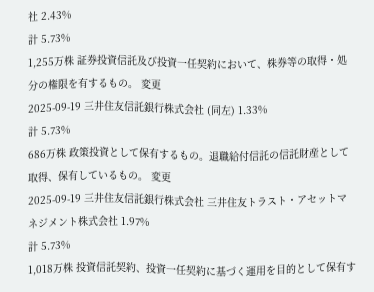社 2.43%
計 5.73%
1,255万株 証券投資信託及び投資一任契約において、株券等の取得・処分の権限を有するもの。 変更
2025-09-19 三井住友信託銀行株式会社 (同左) 1.33%
計 5.73%
686万株 政策投資として保有するもの。退職給付信託の信託財産として取得、保有しているもの。 変更
2025-09-19 三井住友信託銀行株式会社 三井住友トラスト・アセットマネジメント株式会社 1.97%
計 5.73%
1,018万株 投資信託契約、投資一任契約に基づく運用を目的として保有す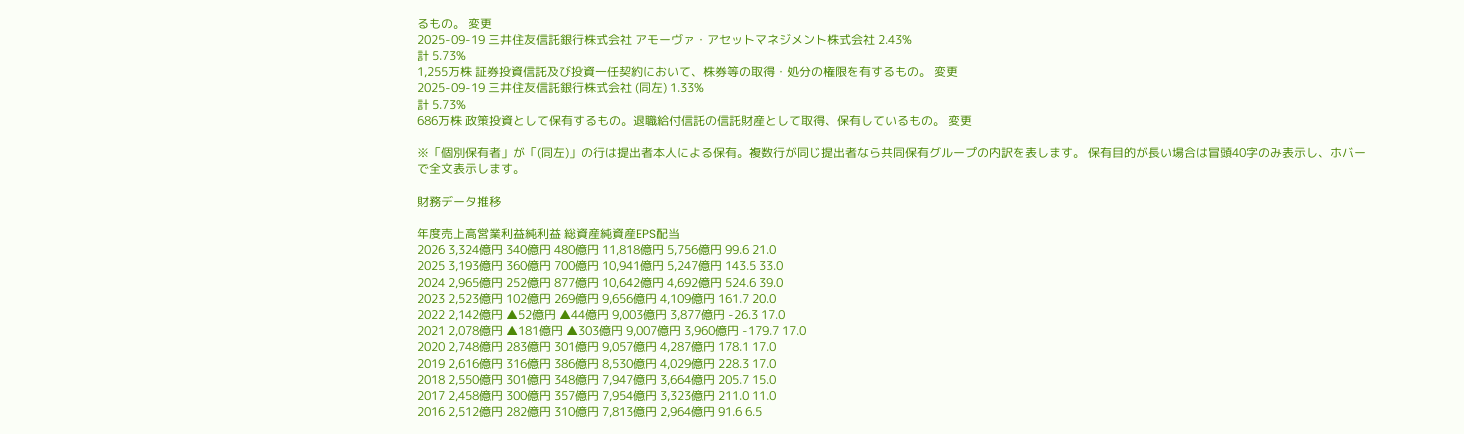るもの。 変更
2025-09-19 三井住友信託銀行株式会社 アモーヴァ・アセットマネジメント株式会社 2.43%
計 5.73%
1,255万株 証券投資信託及び投資一任契約において、株券等の取得・処分の権限を有するもの。 変更
2025-09-19 三井住友信託銀行株式会社 (同左) 1.33%
計 5.73%
686万株 政策投資として保有するもの。退職給付信託の信託財産として取得、保有しているもの。 変更

※「個別保有者」が「(同左)」の行は提出者本人による保有。複数行が同じ提出者なら共同保有グループの内訳を表します。 保有目的が長い場合は冒頭40字のみ表示し、ホバーで全文表示します。

財務データ推移

年度売上高営業利益純利益 総資産純資産EPS配当
2026 3,324億円 340億円 480億円 11,818億円 5,756億円 99.6 21.0
2025 3,193億円 360億円 700億円 10,941億円 5,247億円 143.5 33.0
2024 2,965億円 252億円 877億円 10,642億円 4,692億円 524.6 39.0
2023 2,523億円 102億円 269億円 9,656億円 4,109億円 161.7 20.0
2022 2,142億円 ▲52億円 ▲44億円 9,003億円 3,877億円 -26.3 17.0
2021 2,078億円 ▲181億円 ▲303億円 9,007億円 3,960億円 -179.7 17.0
2020 2,748億円 283億円 301億円 9,057億円 4,287億円 178.1 17.0
2019 2,616億円 316億円 386億円 8,530億円 4,029億円 228.3 17.0
2018 2,550億円 301億円 348億円 7,947億円 3,664億円 205.7 15.0
2017 2,458億円 300億円 357億円 7,954億円 3,323億円 211.0 11.0
2016 2,512億円 282億円 310億円 7,813億円 2,964億円 91.6 6.5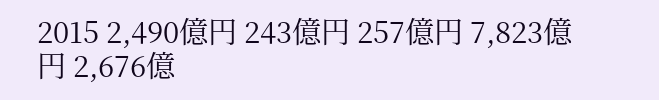2015 2,490億円 243億円 257億円 7,823億円 2,676億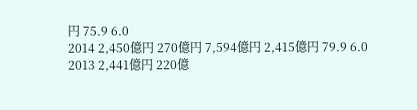円 75.9 6.0
2014 2,450億円 270億円 7,594億円 2,415億円 79.9 6.0
2013 2,441億円 220億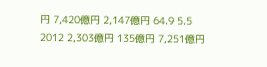円 7,420億円 2,147億円 64.9 5.5
2012 2,303億円 135億円 7,251億円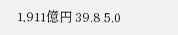1,911億円 39.8 5.0